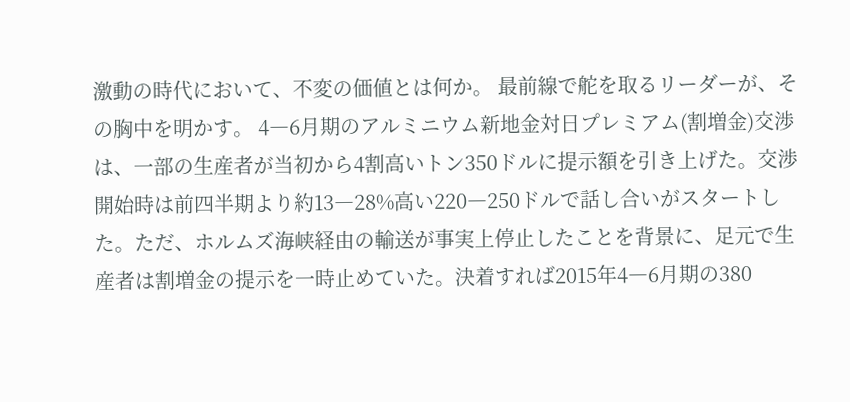激動の時代において、不変の価値とは何か。 最前線で舵を取るリーダーが、その胸中を明かす。 4―6月期のアルミニウム新地金対日プレミアム(割増金)交渉は、一部の生産者が当初から4割高いトン350ドルに提示額を引き上げた。交渉開始時は前四半期より約13―28%高い220―250ドルで話し合いがスタートした。ただ、ホルムズ海峡経由の輸送が事実上停止したことを背景に、足元で生産者は割増金の提示を一時止めていた。決着すれば2015年4―6月期の380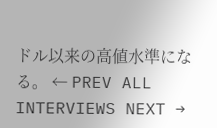ドル以来の高値水準になる。 ← PREV ALL INTERVIEWS NEXT →